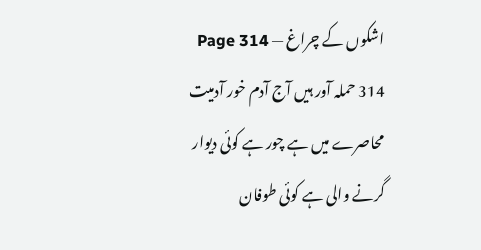اشکوں کے چراغ — Page 314
314 حملہ آور ہیں آج آدم خور آدمیت محاصرے میں ہے چور ہے کوئی دیوار گرنے والی ہے کوئی طوفان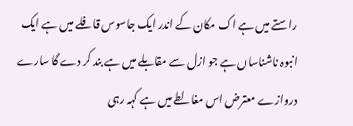راستے میں ہے اک مکان کے اندر ایک جاسوس قافلے میں ہے ایک انبوہ ناشناساں ہے جو ازل سے مقابلے میں ہے بند کر دے گا سارے دروازے معترض اس مغالطے میں ہے کہہ رہی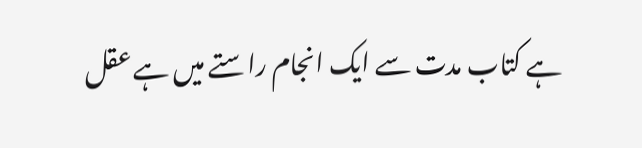ہے کتاب مدت سے ایک انجام راستے میں ہے عقل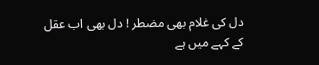دل کی غلام بھی مضطر ! دل بھی اب عقل کے کہے میں ہے